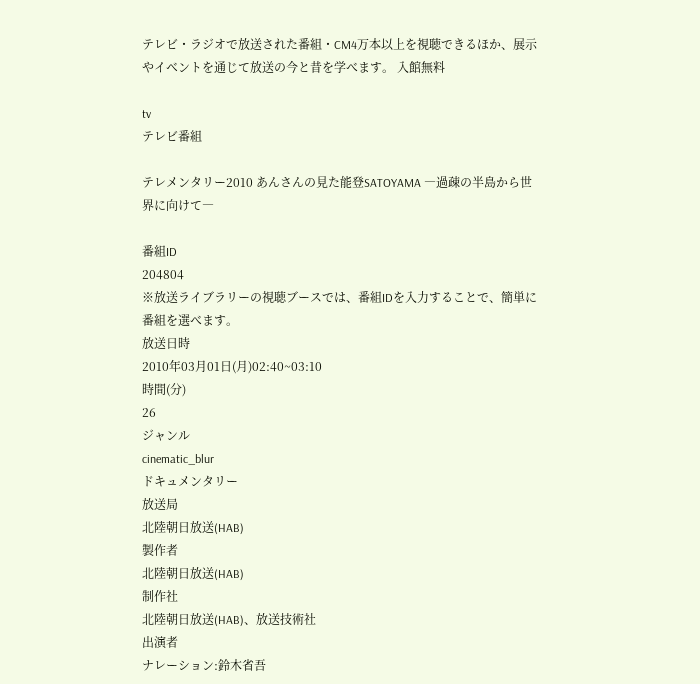テレビ・ラジオで放送された番組・CM4万本以上を視聴できるほか、展示やイベントを通じて放送の今と昔を学べます。 入館無料

tv
テレビ番組

テレメンタリー2010 あんさんの見た能登SATOYAMA ―過疎の半島から世界に向けて―

番組ID
204804
※放送ライブラリーの視聴ブースでは、番組IDを入力することで、簡単に番組を選べます。
放送日時
2010年03月01日(月)02:40~03:10
時間(分)
26
ジャンル
cinematic_blur
ドキュメンタリー
放送局
北陸朝日放送(HAB)
製作者
北陸朝日放送(HAB)
制作社
北陸朝日放送(HAB)、放送技術社
出演者
ナレーション:鈴木省吾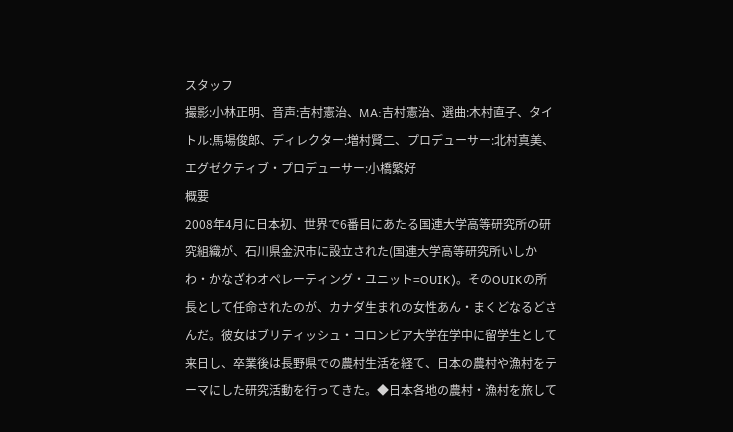スタッフ
撮影:小林正明、音声:吉村憲治、MA:吉村憲治、選曲:木村直子、タイトル:馬場俊郎、ディレクター:増村賢二、プロデューサー:北村真美、エグゼクティブ・プロデューサー:小橋繁好
概要
2008年4月に日本初、世界で6番目にあたる国連大学高等研究所の研究組織が、石川県金沢市に設立された(国連大学高等研究所いしかわ・かなざわオペレーティング・ユニット=OUIK)。そのOUIKの所長として任命されたのが、カナダ生まれの女性あん・まくどなるどさんだ。彼女はブリティッシュ・コロンビア大学在学中に留学生として来日し、卒業後は長野県での農村生活を経て、日本の農村や漁村をテーマにした研究活動を行ってきた。◆日本各地の農村・漁村を旅して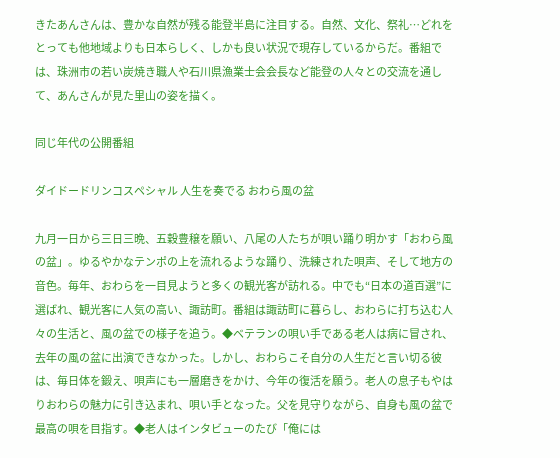きたあんさんは、豊かな自然が残る能登半島に注目する。自然、文化、祭礼…どれをとっても他地域よりも日本らしく、しかも良い状況で現存しているからだ。番組では、珠洲市の若い炭焼き職人や石川県漁業士会会長など能登の人々との交流を通して、あんさんが見た里山の姿を描く。

同じ年代の公開番組

ダイドードリンコスペシャル 人生を奏でる おわら風の盆

九月一日から三日三晩、五穀豊穣を願い、八尾の人たちが唄い踊り明かす「おわら風の盆」。ゆるやかなテンポの上を流れるような踊り、洗練された唄声、そして地方の音色。毎年、おわらを一目見ようと多くの観光客が訪れる。中でも“日本の道百選”に選ばれ、観光客に人気の高い、諏訪町。番組は諏訪町に暮らし、おわらに打ち込む人々の生活と、風の盆での様子を追う。◆ベテランの唄い手である老人は病に冒され、去年の風の盆に出演できなかった。しかし、おわらこそ自分の人生だと言い切る彼は、毎日体を鍛え、唄声にも一層磨きをかけ、今年の復活を願う。老人の息子もやはりおわらの魅力に引き込まれ、唄い手となった。父を見守りながら、自身も風の盆で最高の唄を目指す。◆老人はインタビューのたび「俺には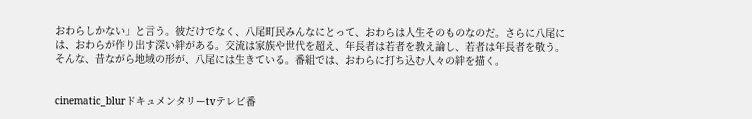おわらしかない」と言う。彼だけでなく、八尾町民みんなにとって、おわらは人生そのものなのだ。さらに八尾には、おわらが作り出す深い絆がある。交流は家族や世代を超え、年長者は若者を教え論し、若者は年長者を敬う。そんな、昔ながら地域の形が、八尾には生きている。番組では、おわらに打ち込む人々の絆を描く。


cinematic_blurドキュメンタリーtvテレビ番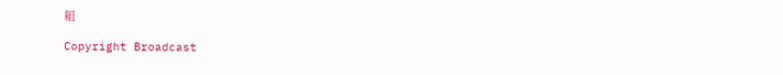組

Copyright Broadcast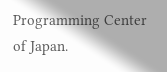Programming Center of Japan.